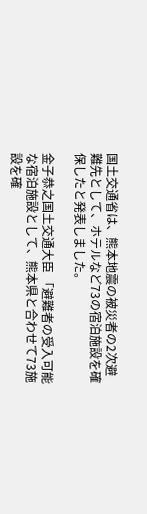国土交通省は、熊本地震の被災者の2次避難先として、ホテルなど73の宿泊施設を確保したと発表しました。

金子恭之国土交通大臣 「避難者の受入可能な宿泊施設として、熊本県と合わせて73施設を確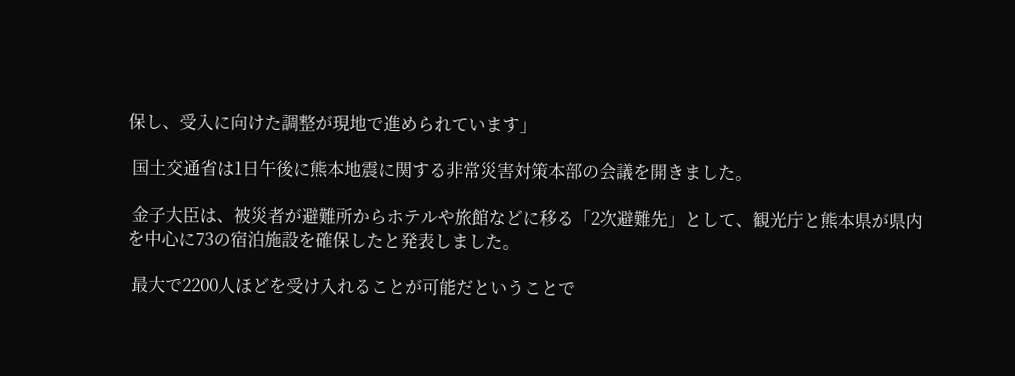保し、受入に向けた調整が現地で進められています」

 国土交通省は1日午後に熊本地震に関する非常災害対策本部の会議を開きました。

 金子大臣は、被災者が避難所からホテルや旅館などに移る「2次避難先」として、観光庁と熊本県が県内を中心に73の宿泊施設を確保したと発表しました。

 最大で2200人ほどを受け入れることが可能だということで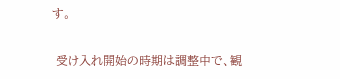す。

 受け入れ開始の時期は調整中で、観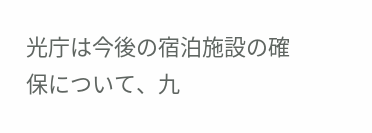光庁は今後の宿泊施設の確保について、九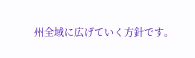州全域に広げていく方針です。